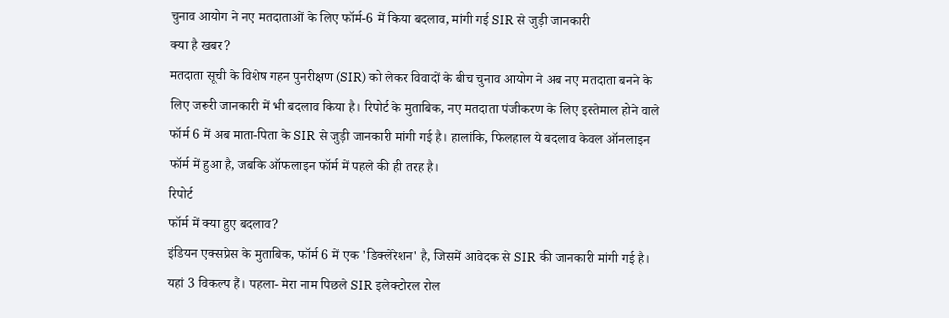चुनाव आयोग ने नए मतदाताओं के लिए फॉर्म-6 में किया बदलाव, मांगी गई SIR से जुड़ी जानकारी
क्या है खबर?
मतदाता सूची के विशेष गहन पुनरीक्षण (SIR) को लेकर विवादों के बीच चुनाव आयोग ने अब नए मतदाता बनने के लिए जरूरी जानकारी में भी बदलाव किया है। रिपोर्ट के मुताबिक, नए मतदाता पंजीकरण के लिए इस्तेमाल होने वाले फॉर्म 6 में अब माता-पिता के SIR से जुड़ी जानकारी मांगी गई है। हालांकि, फिलहाल ये बदलाव केवल ऑनलाइन फॉर्म में हुआ है, जबकि ऑफलाइन फॉर्म में पहले की ही तरह है।
रिपोर्ट
फॉर्म में क्या हुए बदलाव?
इंडियन एक्सप्रेस के मुताबिक, फॉर्म 6 में एक 'डिक्लेरेशन' है, जिसमें आवेदक से SIR की जानकारी मांगी गई है। यहां 3 विकल्प हैं। पहला- मेरा नाम पिछले SIR इलेक्टोरल रोल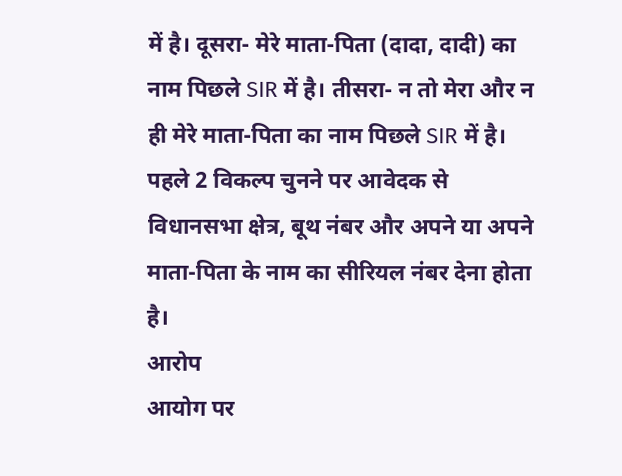में है। दूसरा- मेरे माता-पिता (दादा, दादी) का नाम पिछले SIR में है। तीसरा- न तो मेरा और न ही मेरे माता-पिता का नाम पिछले SIR में है। पहले 2 विकल्प चुनने पर आवेदक से विधानसभा क्षेत्र, बूथ नंबर और अपने या अपने माता-पिता के नाम का सीरियल नंबर देना होता है।
आरोप
आयोग पर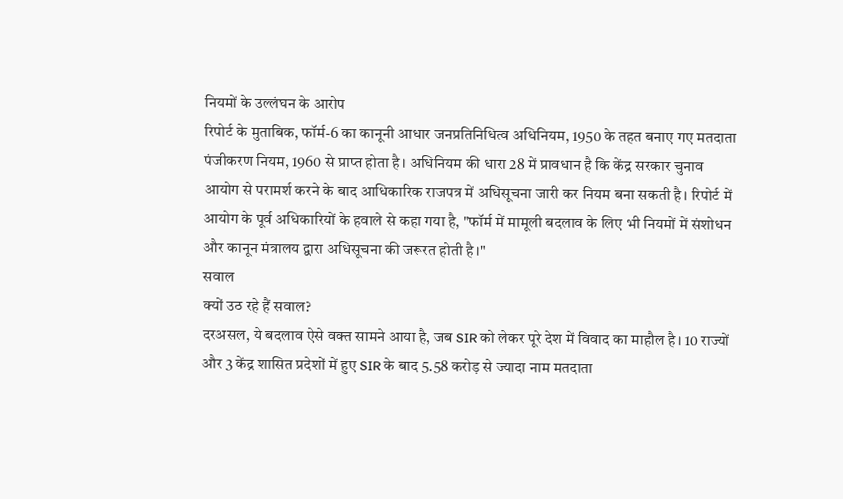नियमों के उल्लंघन के आरोप
रिपोर्ट के मुताबिक, फॉर्म-6 का कानूनी आधार जनप्रतिनिधित्व अधिनियम, 1950 के तहत बनाए गए मतदाता पंजीकरण नियम, 1960 से प्राप्त होता है। अधिनियम की धारा 28 में प्रावधान है कि केंद्र सरकार चुनाव आयोग से परामर्श करने के बाद आधिकारिक राजपत्र में अधिसूचना जारी कर नियम बना सकती है। रिपोर्ट में आयोग के पूर्व अधिकारियों के हवाले से कहा गया है, "फॉर्म में मामूली बदलाव के लिए भी नियमों में संशोधन और कानून मंत्रालय द्वारा अधिसूचना की जरूरत होती है।"
सवाल
क्यों उठ रहे हैं सवाल?
दरअसल, ये बदलाव ऐसे वक्त सामने आया है, जब SIR को लेकर पूरे देश में विवाद का माहौल है। 10 राज्यों और 3 केंद्र शासित प्रदेशों में हुए SIR के बाद 5.58 करोड़ से ज्यादा नाम मतदाता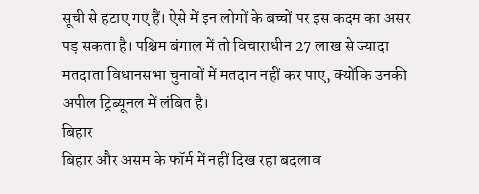सूची से हटाए गए हैं। ऐसे में इन लोगों के बच्चों पर इस कदम का असर पड़ सकता है। पश्चिम बंगाल में तो विचाराधीन 27 लाख से ज्यादा मतदाता विधानसभा चुनावों में मतदान नहीं कर पाए, क्योंकि उनकी अपील ट्रिब्यूनल में लंबित है।
बिहार
बिहार और असम के फॉर्म में नहीं दिख रहा बदलाव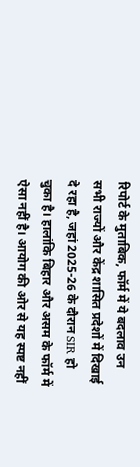रिपोर्ट के मुताबिक, फॉर्म में ये बदलाव उन सभी राज्यों और केंद्र शासित प्रदेशों में दिखाई दे रहा है, जहां 2025-26 के दौरान SIR हो चुका है। हालांकि बिहार और असम के फॉर्म में ऐसा नहीं है। आयोग की ओर से यह स्पष्ट नहीं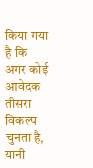किया गया है कि अगर कोई आवेदक तीसरा विकल्प चुनता है, यानी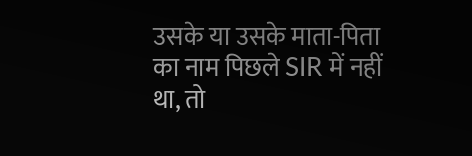उसके या उसके माता-पिता का नाम पिछले SIR में नहीं था, तो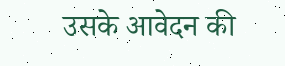उसके आवेदन की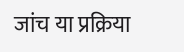जांच या प्रक्रिया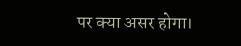पर क्या असर होगा।